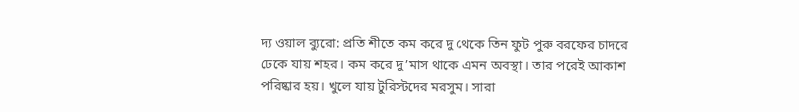দ্য ওয়াল ব্যুরো: প্রতি শীতে কম করে দু থেকে তিন ফুট পুরু বরফের চাদরে ঢেকে যায় শহর। কম করে দু’মাস থাকে এমন অবস্থা। তার পরেই আকাশ পরিষ্কার হয়। খুলে যায় টুরিস্টদের মরসুম। সারা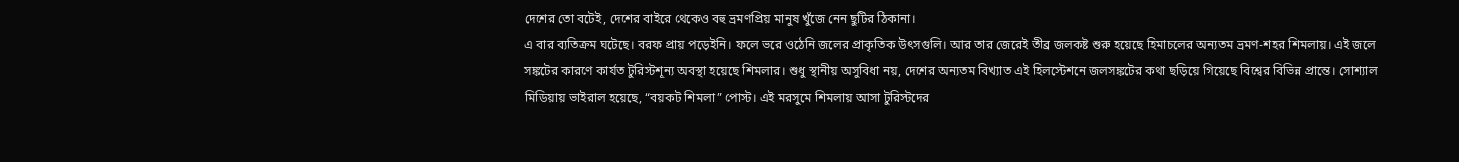দেশের তো বটেই, দেশের বাইরে থেকেও বহু ভ্রমণপ্রিয় মানুষ খুঁজে নেন ছুটির ঠিকানা।
এ বার ব্যতিক্রম ঘটেছে। বরফ প্রায় পড়েইনি। ফলে ভরে ওঠেনি জলের প্রাকৃতিক উৎসগুলি। আর তার জেরেই তীব্র জলকষ্ট শুরু হয়েছে হিমাচলের অন্যতম ভ্রমণ-শহর শিমলায়। এই জলে সঙ্কটের কারণে কার্যত টুরিস্টশূন্য অবস্থা হয়েছে শিমলার। শুধু স্থানীয় অসুবিধা নয়, দেশের অন্যতম বিখ্যাত এই হিলস্টেশনে জলসঙ্কটের কথা ছড়িয়ে গিয়েছে বিশ্বের বিভিন্ন প্রান্তে। সোশ্যাল মিডিয়ায় ভাইরাল হয়েছে, “বয়কট শিমলা” পোস্ট। এই মরসুমে শিমলায় আসা টুরিস্টদের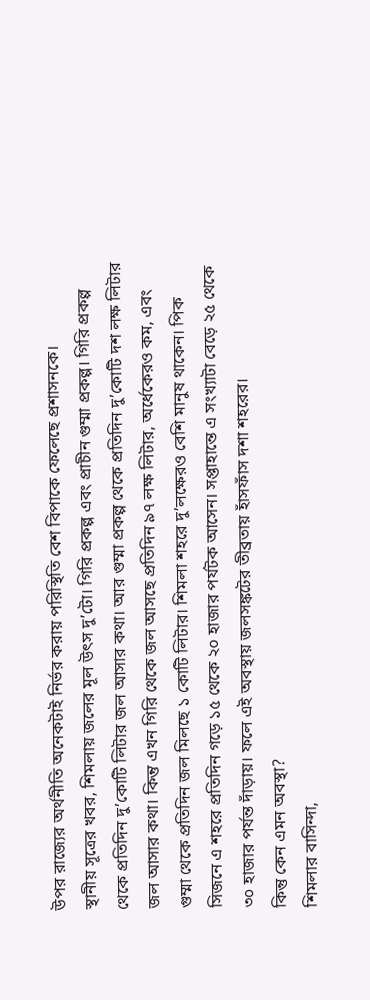উপর রাজ্যের অর্থনীতি অনেকটাই নির্ভর করায় পরিস্থিতি বেশ বিপাকে ফেলেছে প্রশাসনকে।
স্থানীয় সূত্রের খবর, শিমলায় জলের মূল উৎস দু’টো। গিরি প্রকল্প এবং প্রাচীন গুম্মা প্রকল্প। গিরি প্রকল্প থেকে প্রতিদিন দু’কোটি লিটার জল আসার কথা। আর গুম্মা প্রকল্প থেকে প্রতিদিন দু’কোটি দশ লক্ষ লিটার জল আসার কথা। কিন্তু এখন গিরি থেকে জল আসছে প্রতিদিন ৯৭ লক্ষ লিটার, অর্ধেকেরও কম, এবং গুম্মা থেকে প্রতিদিন জল মিলছে ১ কোটি লিটার। শিমলা শহরে দু’লক্ষেরও বেশি মানুষ থাকেন। পিক সিজনে এ শহরে প্রতিদিন গড়ে ১৫ থেকে ২০ হাজার পর্যটক আসেন। সপ্তাহান্তে এ সংখ্যাটা বেড়ে ২৫ থেকে ৩০ হাজার পর্যন্ত দাঁড়ায়। ফলে এই অবস্থায় জলসঙ্কটের তীব্রতায় হাঁসফাঁস দশা শহরের।
কিন্তু কেন এমন অবস্থা?
শিমলার বাসিন্দা,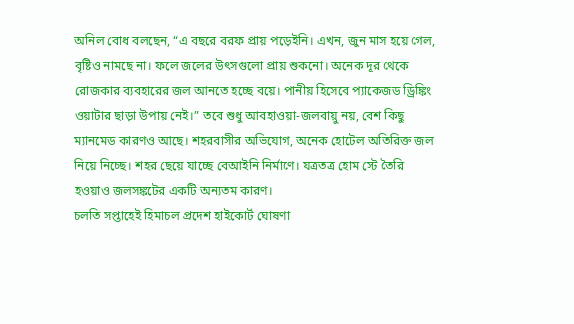অনিল বোধ বলছেন, “এ বছরে বরফ প্রায় পড়েইনি। এখন, জুন মাস হয়ে গেল, বৃষ্টিও নামছে না। ফলে জলের উৎসগুলো প্রায় শুকনো। অনেক দূর থেকে রোজকার ব্যবহারের জল আনতে হচ্ছে বয়ে। পানীয় হিসেবে প্যাকেজড ড্রিঙ্কিং ওয়াটার ছাড়া উপায় নেই।” তবে শুধু আবহাওয়া-জলবায়ু নয়, বেশ কিছু ম্যানমেড কারণও আছে। শহরবাসীর অভিযোগ, অনেক হোটেল অতিরিক্ত জল নিয়ে নিচ্ছে। শহর ছেয়ে যাচ্ছে বেআইনি নির্মাণে। যত্রতত্র হোম স্টে তৈরি হওয়াও জলসঙ্কটের একটি অন্যতম কারণ।
চলতি সপ্তাহেই হিমাচল প্রদেশ হাইকোর্ট ঘোষণা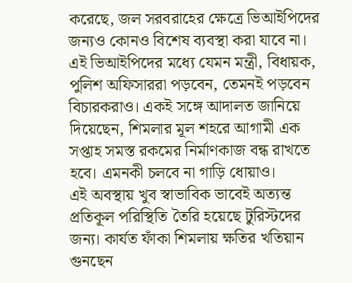করেছে, জল সরবরাহের ক্ষেত্রে ভিআইপিদের জন্যও কোনও বিশেষ ব্যবস্থা করা যাবে না। এই ভিআইপিদের মধ্যে যেমন মন্ত্রী, বিধায়ক, পুলিশ অফিসাররা পড়বেন, তেমনই পড়বেন বিচারকরাও। একই সঙ্গে আদালত জানিয়ে দিয়েছেন, শিমলার মূল শহরে আগামী এক সপ্তাহ সমস্ত রকমের নির্মাণকাজ বন্ধ রাখতে হবে। এমনকী চলবে না গাড়ি ধোয়াও।
এই অবস্থায় খুব স্বাভাবিক ভাবেই অত্যন্ত প্রতিকূল পরিস্থিতি তৈরি হয়েছে টুরিস্টদের জন্য। কার্যত ফাঁকা শিমলায় ক্ষতির খতিয়ান গুনছেন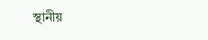স্থানীয়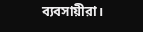ব্যবসায়ীরা।